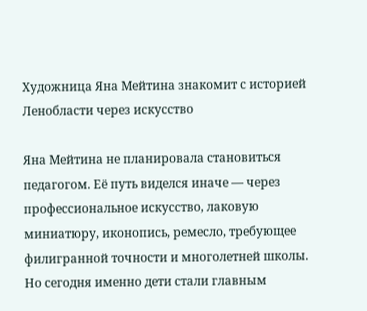Художница Яна Мейтина знакомит с историей Ленобласти через искусство

Яна Мейтина не планировала становиться педагогом. Её путь виделся иначе — через профессиональное искусство, лаковую миниатюру, иконопись, ремесло, требующее филигранной точности и многолетней школы. Но сегодня именно дети стали главным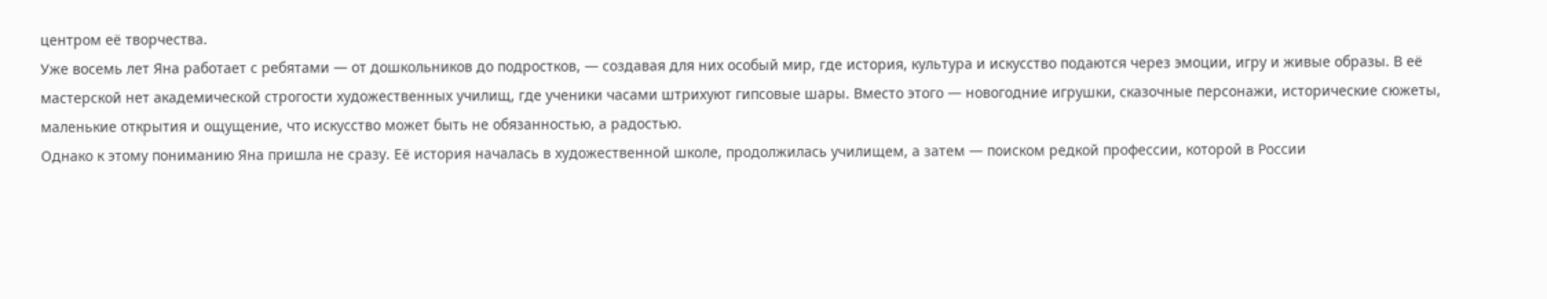центром её творчества.
Уже восемь лет Яна работает с ребятами — от дошкольников до подростков, — создавая для них особый мир, где история, культура и искусство подаются через эмоции, игру и живые образы. В её мастерской нет академической строгости художественных училищ, где ученики часами штрихуют гипсовые шары. Вместо этого — новогодние игрушки, сказочные персонажи, исторические сюжеты, маленькие открытия и ощущение, что искусство может быть не обязанностью, а радостью.
Однако к этому пониманию Яна пришла не сразу. Её история началась в художественной школе, продолжилась училищем, а затем — поиском редкой профессии, которой в России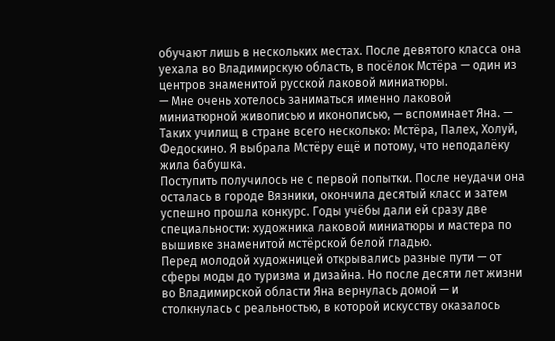обучают лишь в нескольких местах. После девятого класса она уехала во Владимирскую область, в посёлок Мстёра — один из центров знаменитой русской лаковой миниатюры.
— Мне очень хотелось заниматься именно лаковой миниатюрной живописью и иконописью, — вспоминает Яна. — Таких училищ в стране всего несколько: Мстёра, Палех, Холуй, Федоскино. Я выбрала Мстёру ещё и потому, что неподалёку жила бабушка.
Поступить получилось не с первой попытки. После неудачи она осталась в городе Вязники, окончила десятый класс и затем успешно прошла конкурс. Годы учёбы дали ей сразу две специальности: художника лаковой миниатюры и мастера по вышивке знаменитой мстёрской белой гладью.
Перед молодой художницей открывались разные пути — от сферы моды до туризма и дизайна. Но после десяти лет жизни во Владимирской области Яна вернулась домой — и столкнулась с реальностью, в которой искусству оказалось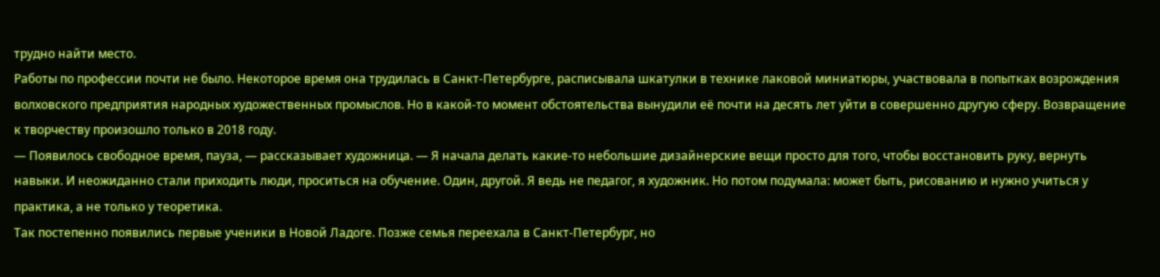трудно найти место.
Работы по профессии почти не было. Некоторое время она трудилась в Санкт-Петербурге, расписывала шкатулки в технике лаковой миниатюры, участвовала в попытках возрождения волховского предприятия народных художественных промыслов. Но в какой-то момент обстоятельства вынудили её почти на десять лет уйти в совершенно другую сферу. Возвращение к творчеству произошло только в 2018 году.
— Появилось свободное время, пауза, — рассказывает художница. — Я начала делать какие-то небольшие дизайнерские вещи просто для того, чтобы восстановить руку, вернуть навыки. И неожиданно стали приходить люди, проситься на обучение. Один, другой. Я ведь не педагог, я художник. Но потом подумала: может быть, рисованию и нужно учиться у практика, а не только у теоретика.
Так постепенно появились первые ученики в Новой Ладоге. Позже семья переехала в Санкт-Петербург, но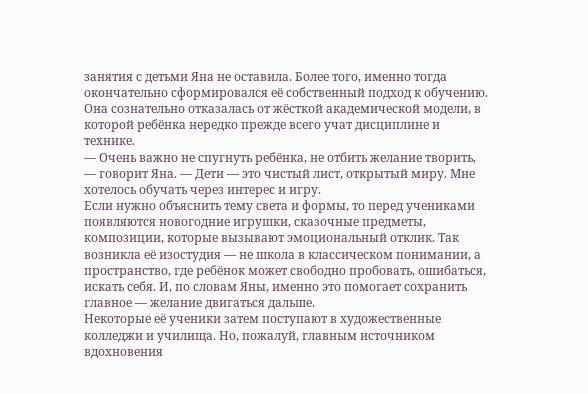занятия с детьми Яна не оставила. Более того, именно тогда окончательно сформировался её собственный подход к обучению. Она сознательно отказалась от жёсткой академической модели, в которой ребёнка нередко прежде всего учат дисциплине и технике.
— Очень важно не спугнуть ребёнка, не отбить желание творить, — говорит Яна. — Дети — это чистый лист, открытый миру. Мне хотелось обучать через интерес и игру.
Если нужно объяснить тему света и формы, то перед учениками появляются новогодние игрушки, сказочные предметы, композиции, которые вызывают эмоциональный отклик. Так возникла её изостудия — не школа в классическом понимании, а пространство, где ребёнок может свободно пробовать, ошибаться, искать себя. И, по словам Яны, именно это помогает сохранить главное — желание двигаться дальше.
Некоторые её ученики затем поступают в художественные колледжи и училища. Но, пожалуй, главным источником вдохновения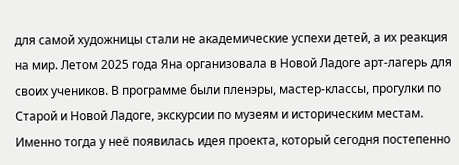для самой художницы стали не академические успехи детей, а их реакция на мир. Летом 2025 года Яна организовала в Новой Ладоге арт-лагерь для своих учеников. В программе были пленэры, мастер-классы, прогулки по Старой и Новой Ладоге, экскурсии по музеям и историческим местам.
Именно тогда у неё появилась идея проекта, который сегодня постепенно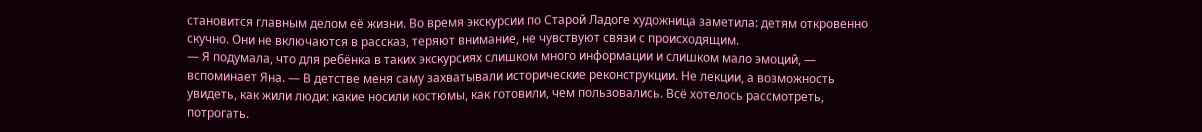становится главным делом её жизни. Во время экскурсии по Старой Ладоге художница заметила: детям откровенно скучно. Они не включаются в рассказ, теряют внимание, не чувствуют связи с происходящим.
— Я подумала, что для ребёнка в таких экскурсиях слишком много информации и слишком мало эмоций, — вспоминает Яна. — В детстве меня саму захватывали исторические реконструкции. Не лекции, а возможность увидеть, как жили люди: какие носили костюмы, как готовили, чем пользовались. Всё хотелось рассмотреть, потрогать.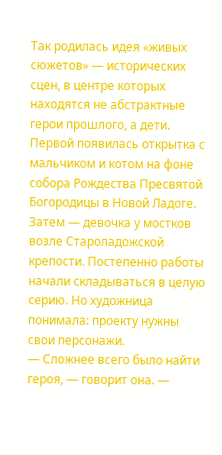Так родилась идея «живых сюжетов» — исторических сцен, в центре которых находятся не абстрактные герои прошлого, а дети. Первой появилась открытка с мальчиком и котом на фоне собора Рождества Пресвятой Богородицы в Новой Ладоге. Затем — девочка у мостков возле Староладожской крепости. Постепенно работы начали складываться в целую серию. Но художница понимала: проекту нужны свои персонажи.
— Сложнее всего было найти героя, — говорит она. —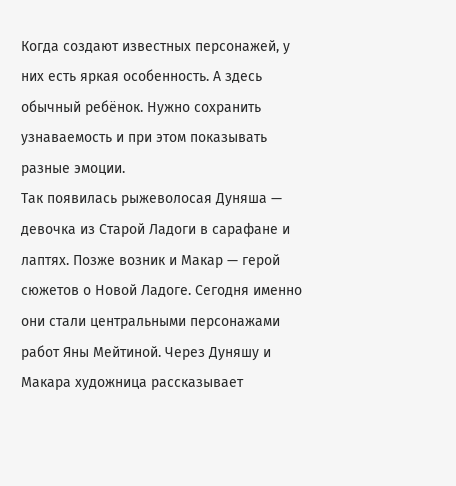Когда создают известных персонажей, у них есть яркая особенность. А здесь обычный ребёнок. Нужно сохранить узнаваемость и при этом показывать разные эмоции.
Так появилась рыжеволосая Дуняша — девочка из Старой Ладоги в сарафане и лаптях. Позже возник и Макар — герой сюжетов о Новой Ладоге. Сегодня именно они стали центральными персонажами работ Яны Мейтиной. Через Дуняшу и Макара художница рассказывает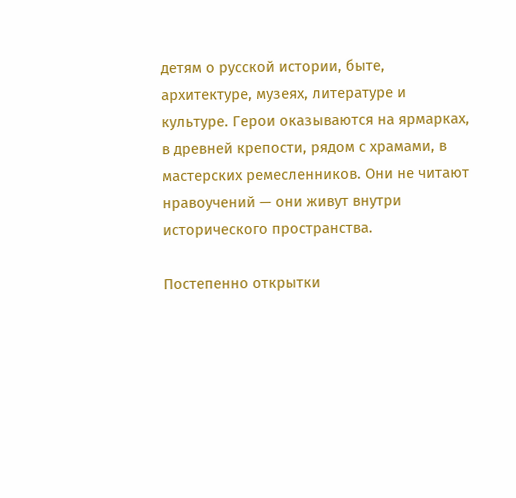детям о русской истории, быте, архитектуре, музеях, литературе и культуре. Герои оказываются на ярмарках, в древней крепости, рядом с храмами, в мастерских ремесленников. Они не читают нравоучений — они живут внутри исторического пространства.

Постепенно открытки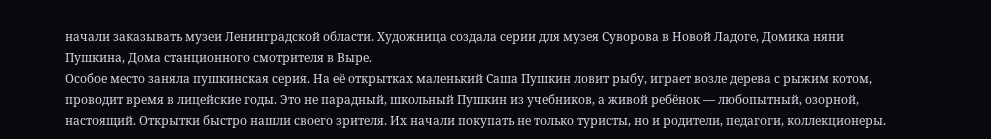начали заказывать музеи Ленинградской области. Художница создала серии для музея Суворова в Новой Ладоге, Домика няни Пушкина, Дома станционного смотрителя в Выре.
Особое место заняла пушкинская серия. На её открытках маленький Саша Пушкин ловит рыбу, играет возле дерева с рыжим котом, проводит время в лицейские годы. Это не парадный, школьный Пушкин из учебников, а живой ребёнок — любопытный, озорной, настоящий. Открытки быстро нашли своего зрителя. Их начали покупать не только туристы, но и родители, педагоги, коллекционеры.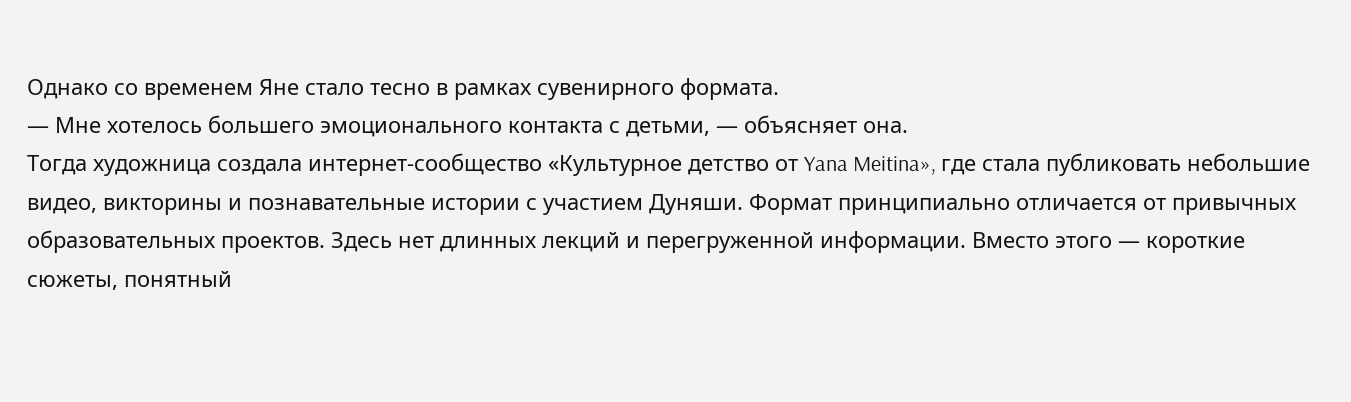Однако со временем Яне стало тесно в рамках сувенирного формата.
— Мне хотелось большего эмоционального контакта с детьми, — объясняет она.
Тогда художница создала интернет-сообщество «Культурное детство от Yana Meitina», где стала публиковать небольшие видео, викторины и познавательные истории с участием Дуняши. Формат принципиально отличается от привычных образовательных проектов. Здесь нет длинных лекций и перегруженной информации. Вместо этого — короткие сюжеты, понятный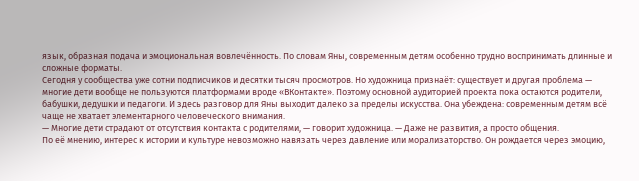язык, образная подача и эмоциональная вовлечённость. По словам Яны, современным детям особенно трудно воспринимать длинные и сложные форматы.
Сегодня у сообщества уже сотни подписчиков и десятки тысяч просмотров. Но художница признаёт: существует и другая проблема — многие дети вообще не пользуются платформами вроде «ВКонтакте». Поэтому основной аудиторией проекта пока остаются родители, бабушки, дедушки и педагоги. И здесь разговор для Яны выходит далеко за пределы искусства. Она убеждена: современным детям всё чаще не хватает элементарного человеческого внимания.
— Многие дети страдают от отсутствия контакта с родителями, — говорит художница. — Даже не развития, а просто общения.
По её мнению, интерес к истории и культуре невозможно навязать через давление или морализаторство. Он рождается через эмоцию,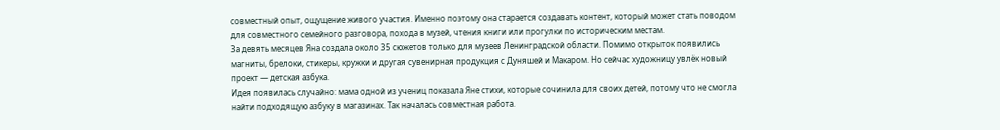совместный опыт, ощущение живого участия. Именно поэтому она старается создавать контент, который может стать поводом для совместного семейного разговора, похода в музей, чтения книги или прогулки по историческим местам.
За девять месяцев Яна создала около 35 сюжетов только для музеев Ленинградской области. Помимо открыток появились магниты, брелоки, стикеры, кружки и другая сувенирная продукция с Дуняшей и Макаром. Но сейчас художницу увлёк новый проект — детская азбука.
Идея появилась случайно: мама одной из учениц показала Яне стихи, которые сочинила для своих детей, потому что не смогла найти подходящую азбуку в магазинах. Так началась совместная работа.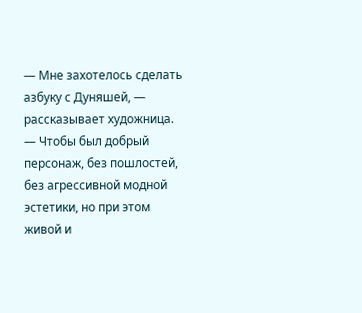— Мне захотелось сделать азбуку с Дуняшей, — рассказывает художница. — Чтобы был добрый персонаж, без пошлостей, без агрессивной модной эстетики, но при этом живой и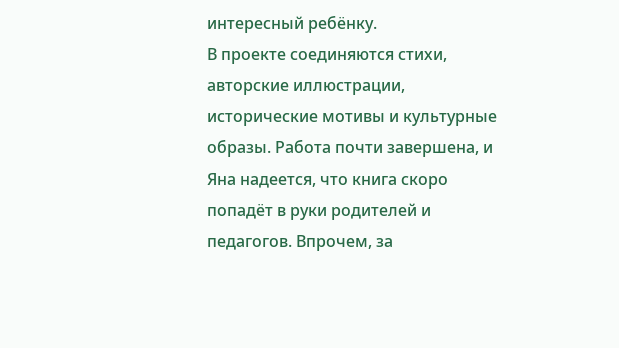интересный ребёнку.
В проекте соединяются стихи, авторские иллюстрации, исторические мотивы и культурные образы. Работа почти завершена, и Яна надеется, что книга скоро попадёт в руки родителей и педагогов. Впрочем, за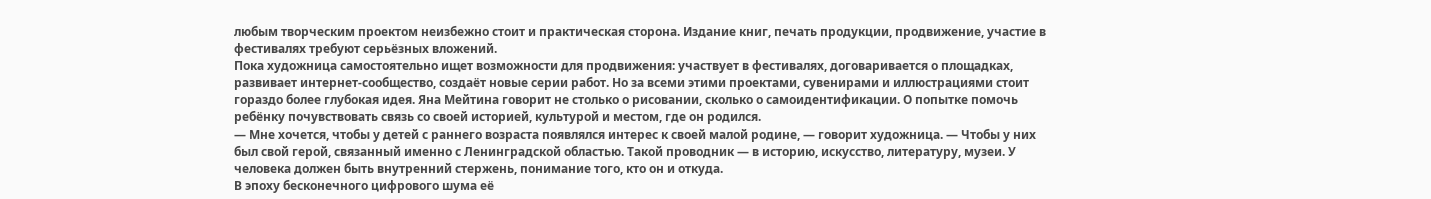любым творческим проектом неизбежно стоит и практическая сторона. Издание книг, печать продукции, продвижение, участие в фестивалях требуют серьёзных вложений.
Пока художница самостоятельно ищет возможности для продвижения: участвует в фестивалях, договаривается о площадках, развивает интернет-сообщество, создаёт новые серии работ. Но за всеми этими проектами, сувенирами и иллюстрациями стоит гораздо более глубокая идея. Яна Мейтина говорит не столько о рисовании, сколько о самоидентификации. О попытке помочь ребёнку почувствовать связь со своей историей, культурой и местом, где он родился.
— Мне хочется, чтобы у детей с раннего возраста появлялся интерес к своей малой родине, — говорит художница. — Чтобы у них был свой герой, связанный именно с Ленинградской областью. Такой проводник — в историю, искусство, литературу, музеи. У человека должен быть внутренний стержень, понимание того, кто он и откуда.
В эпоху бесконечного цифрового шума её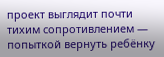проект выглядит почти тихим сопротивлением — попыткой вернуть ребёнку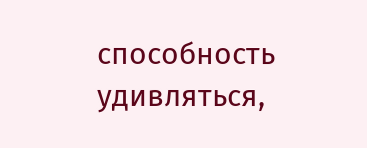способность удивляться,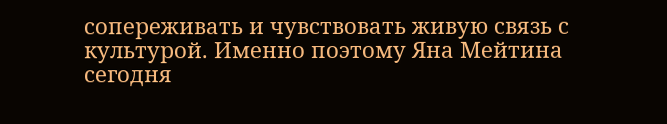сопереживать и чувствовать живую связь с культурой. Именно поэтому Яна Мейтина сегодня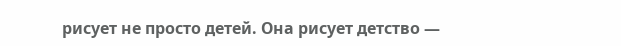рисует не просто детей. Она рисует детство —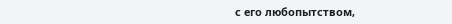с его любопытством,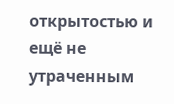открытостью и ещё не утраченным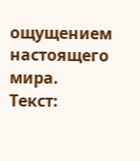ощущением настоящего мира.
Текст: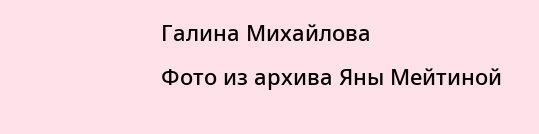Галина Михайлова
Фото из архива Яны Мейтиной